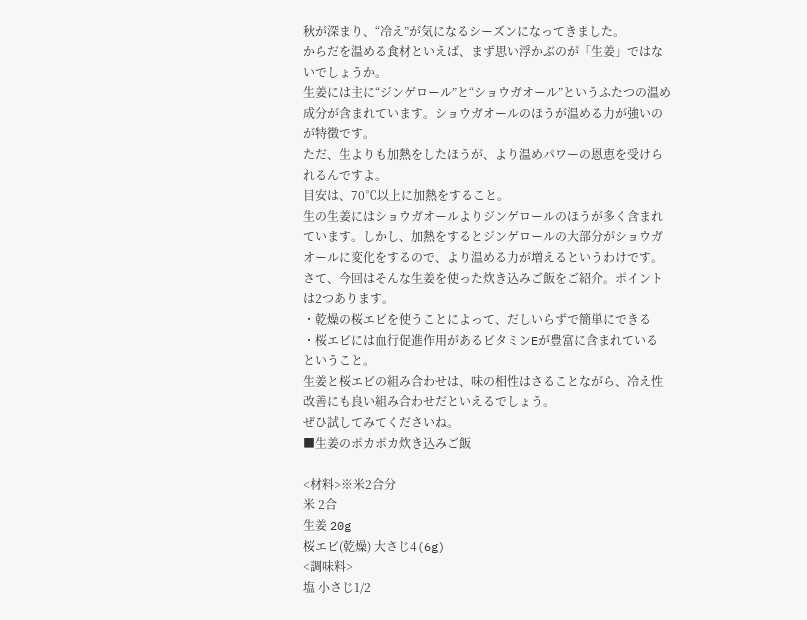秋が深まり、“冷え”が気になるシーズンになってきました。
からだを温める食材といえば、まず思い浮かぶのが「生姜」ではないでしょうか。
生姜には主に“ジンゲロール”と“ショウガオール”というふたつの温め成分が含まれています。ショウガオールのほうが温める力が強いのが特徴です。
ただ、生よりも加熱をしたほうが、より温めパワーの恩恵を受けられるんですよ。
目安は、70℃以上に加熱をすること。
生の生姜にはショウガオールよりジンゲロールのほうが多く含まれています。しかし、加熱をするとジンゲロールの大部分がショウガオールに変化をするので、より温める力が増えるというわけです。
さて、今回はそんな生姜を使った炊き込みご飯をご紹介。ポイントは2つあります。
・乾燥の桜エビを使うことによって、だしいらずで簡単にできる
・桜エビには血行促進作用があるビタミンEが豊富に含まれている
ということ。
生姜と桜エビの組み合わせは、味の相性はさることながら、冷え性改善にも良い組み合わせだといえるでしょう。
ぜひ試してみてくださいね。
■生姜のポカポカ炊き込みご飯

<材料>※米2合分
米 2合
生姜 20g
桜エビ(乾燥) 大さじ4(6g)
<調味料>
塩 小さじ1/2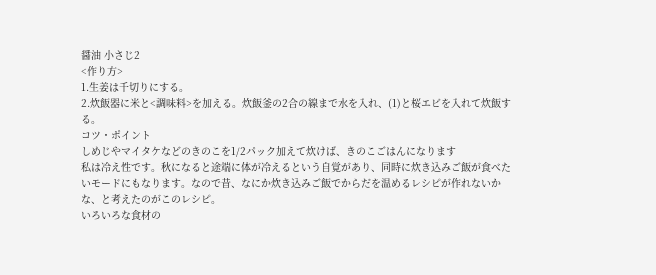醤油 小さじ2
<作り方>
1.生姜は千切りにする。
2.炊飯器に米と<調味料>を加える。炊飯釜の2合の線まで水を入れ、(1)と桜エビを入れて炊飯する。
コツ・ポイント
しめじやマイタケなどのきのこを1/2パック加えて炊けば、きのこごはんになります
私は冷え性です。秋になると途端に体が冷えるという自覚があり、同時に炊き込みご飯が食べたいモードにもなります。なので昔、なにか炊き込みご飯でからだを温めるレシピが作れないかな、と考えたのがこのレシピ。
いろいろな食材の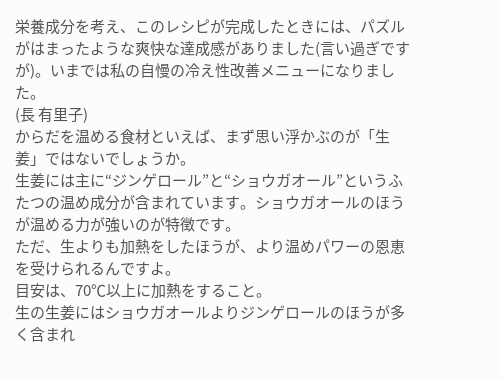栄養成分を考え、このレシピが完成したときには、パズルがはまったような爽快な達成感がありました(言い過ぎですが)。いまでは私の自慢の冷え性改善メニューになりました。
(長 有里子)
からだを温める食材といえば、まず思い浮かぶのが「生姜」ではないでしょうか。
生姜には主に“ジンゲロール”と“ショウガオール”というふたつの温め成分が含まれています。ショウガオールのほうが温める力が強いのが特徴です。
ただ、生よりも加熱をしたほうが、より温めパワーの恩恵を受けられるんですよ。
目安は、70℃以上に加熱をすること。
生の生姜にはショウガオールよりジンゲロールのほうが多く含まれ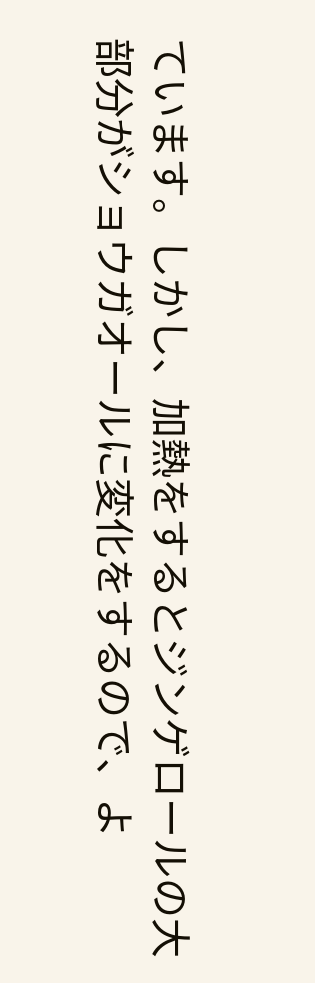ています。しかし、加熱をするとジンゲロールの大部分がショウガオールに変化をするので、よ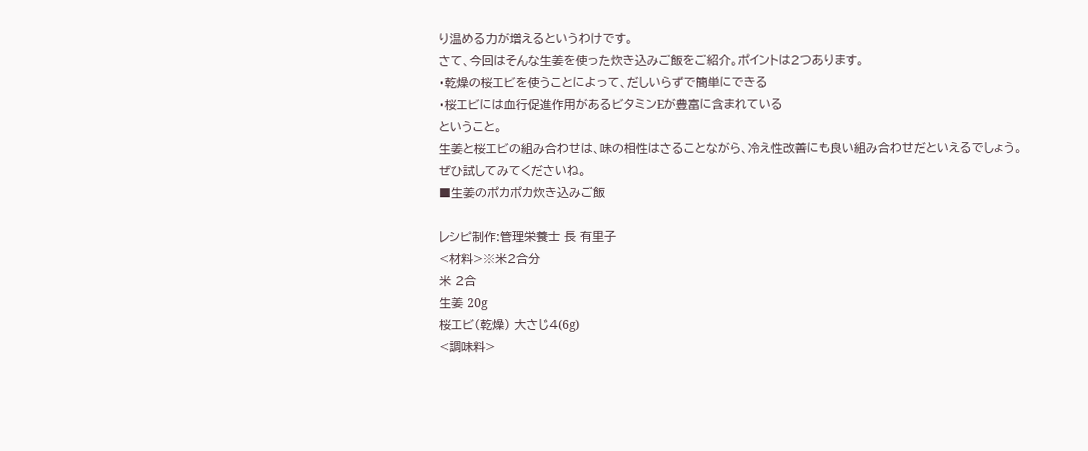り温める力が増えるというわけです。
さて、今回はそんな生姜を使った炊き込みご飯をご紹介。ポイントは2つあります。
・乾燥の桜エビを使うことによって、だしいらずで簡単にできる
・桜エビには血行促進作用があるビタミンEが豊富に含まれている
ということ。
生姜と桜エビの組み合わせは、味の相性はさることながら、冷え性改善にも良い組み合わせだといえるでしょう。
ぜひ試してみてくださいね。
■生姜のポカポカ炊き込みご飯

レシピ制作:管理栄養士 長 有里子
<材料>※米2合分
米 2合
生姜 20g
桜エビ(乾燥) 大さじ4(6g)
<調味料>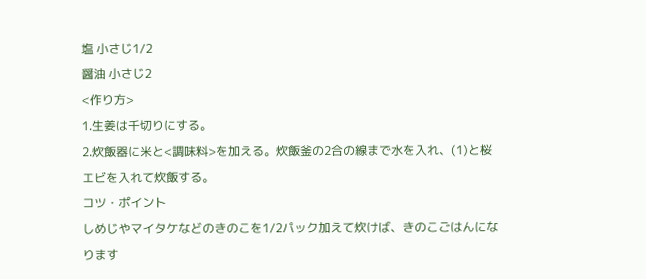塩 小さじ1/2
醤油 小さじ2
<作り方>
1.生姜は千切りにする。
2.炊飯器に米と<調味料>を加える。炊飯釜の2合の線まで水を入れ、(1)と桜エビを入れて炊飯する。
コツ・ポイント
しめじやマイタケなどのきのこを1/2パック加えて炊けば、きのこごはんになります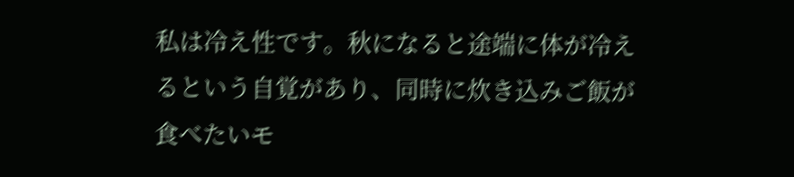私は冷え性です。秋になると途端に体が冷えるという自覚があり、同時に炊き込みご飯が食べたいモ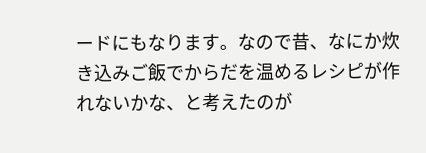ードにもなります。なので昔、なにか炊き込みご飯でからだを温めるレシピが作れないかな、と考えたのが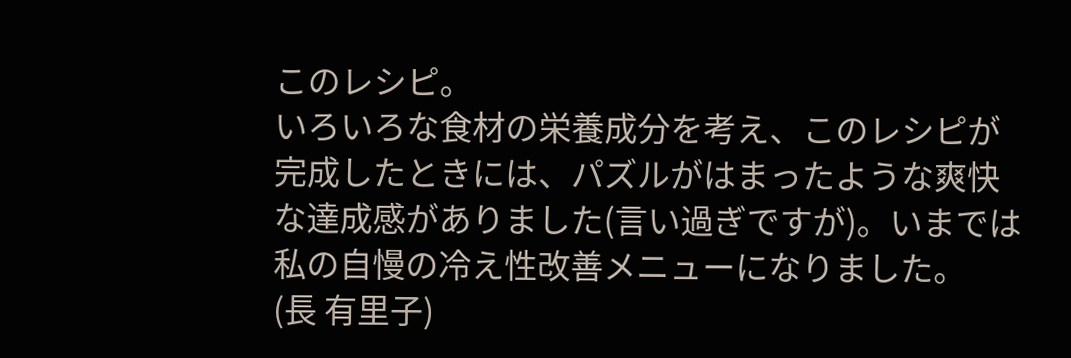このレシピ。
いろいろな食材の栄養成分を考え、このレシピが完成したときには、パズルがはまったような爽快な達成感がありました(言い過ぎですが)。いまでは私の自慢の冷え性改善メニューになりました。
(長 有里子)